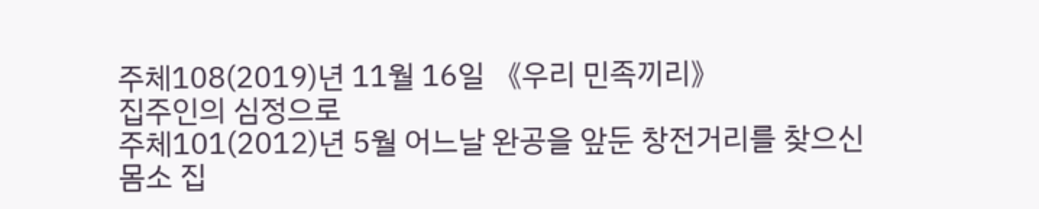주체108(2019)년 11월 16일 《우리 민족끼리》
집주인의 심정으로
주체101(2012)년 5월 어느날 완공을 앞둔 창전거리를 찾으신
몸소 집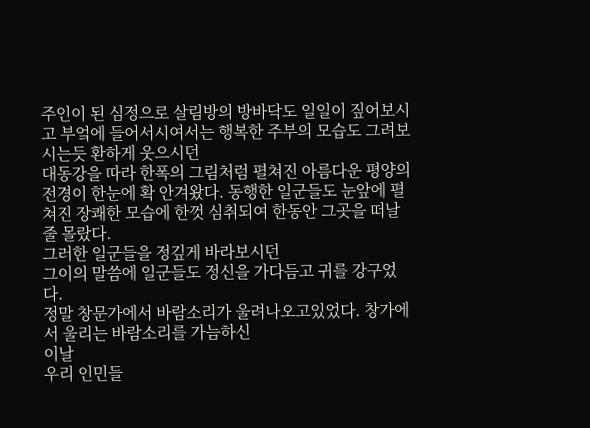주인이 된 심정으로 살림방의 방바닥도 일일이 짚어보시고 부엌에 들어서시여서는 행복한 주부의 모습도 그려보시는듯 환하게 웃으시던
대동강을 따라 한폭의 그림처럼 펼쳐진 아름다운 평양의 전경이 한눈에 확 안겨왔다. 동행한 일군들도 눈앞에 펼쳐진 장쾌한 모습에 한껏 심취되여 한동안 그곳을 떠날줄 몰랐다.
그러한 일군들을 정깊게 바라보시던
그이의 말씀에 일군들도 정신을 가다듬고 귀를 강구었다.
정말 창문가에서 바람소리가 울려나오고있었다. 창가에서 울리는 바람소리를 가늠하신
이날
우리 인민들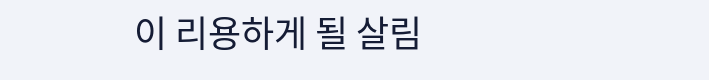이 리용하게 될 살림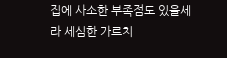집에 사소한 부족점도 있을세라 세심한 가르치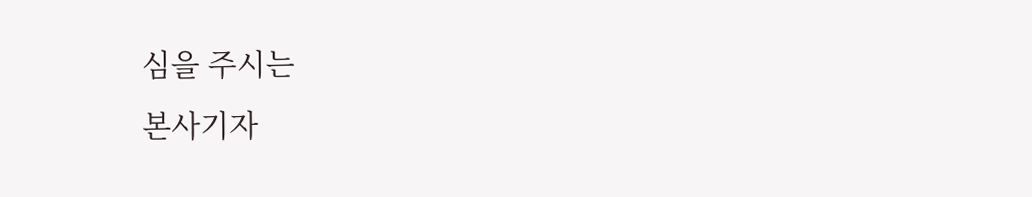심을 주시는
본사기자